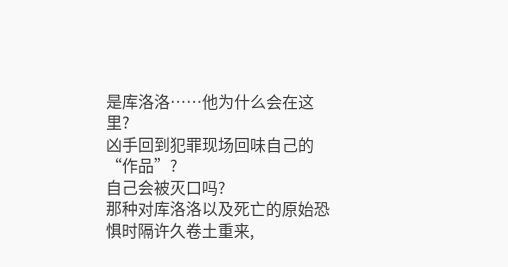是库洛洛……他为什么会在这里?
凶手回到犯罪现场回味自己的“作品”?
自己会被灭口吗?
那种对库洛洛以及死亡的原始恐惧时隔许久卷土重来,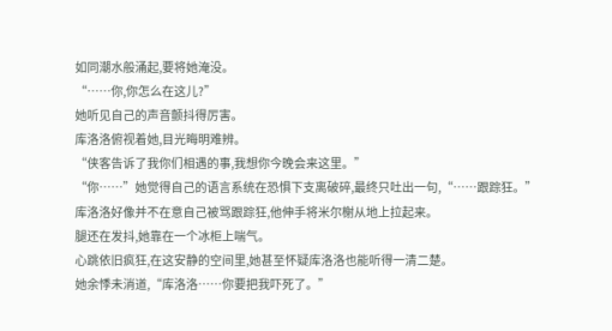如同潮水般涌起,要将她淹没。
“……你,你怎么在这儿?”
她听见自己的声音颤抖得厉害。
库洛洛俯视着她,目光晦明难辨。
“侠客告诉了我你们相遇的事,我想你今晚会来这里。”
“你……”她觉得自己的语言系统在恐惧下支离破碎,最终只吐出一句,“……跟踪狂。”
库洛洛好像并不在意自己被骂跟踪狂,他伸手将米尔榭从地上拉起来。
腿还在发抖,她靠在一个冰柜上喘气。
心跳依旧疯狂,在这安静的空间里,她甚至怀疑库洛洛也能听得一清二楚。
她余悸未消道,“库洛洛……你要把我吓死了。”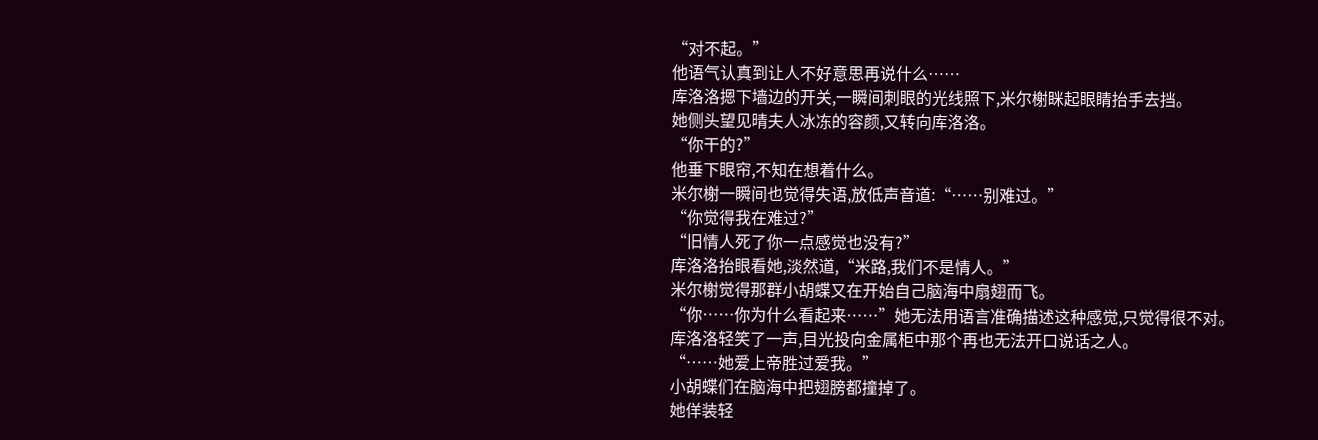“对不起。”
他语气认真到让人不好意思再说什么……
库洛洛摁下墙边的开关,一瞬间刺眼的光线照下,米尔榭眯起眼睛抬手去挡。
她侧头望见晴夫人冰冻的容颜,又转向库洛洛。
“你干的?”
他垂下眼帘,不知在想着什么。
米尔榭一瞬间也觉得失语,放低声音道:“……别难过。”
“你觉得我在难过?”
“旧情人死了你一点感觉也没有?”
库洛洛抬眼看她,淡然道,“米路,我们不是情人。”
米尔榭觉得那群小胡蝶又在开始自己脑海中扇翅而飞。
“你……你为什么看起来……”她无法用语言准确描述这种感觉,只觉得很不对。
库洛洛轻笑了一声,目光投向金属柜中那个再也无法开口说话之人。
“……她爱上帝胜过爱我。”
小胡蝶们在脑海中把翅膀都撞掉了。
她佯装轻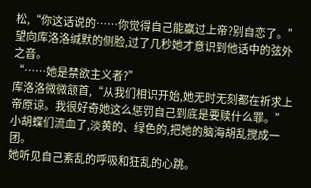松,“你这话说的……你觉得自己能赢过上帝?别自恋了。”
望向库洛洛缄默的侧脸,过了几秒她才意识到他话中的弦外之音。
“……她是禁欲主义者?”
库洛洛微微颔首,“从我们相识开始,她无时无刻都在祈求上帝原谅。我很好奇她这么惩罚自己到底是要赎什么罪。”
小胡蝶们流血了,淡黄的、绿色的,把她的脑海胡乱搅成一团。
她听见自己紊乱的呼吸和狂乱的心跳。